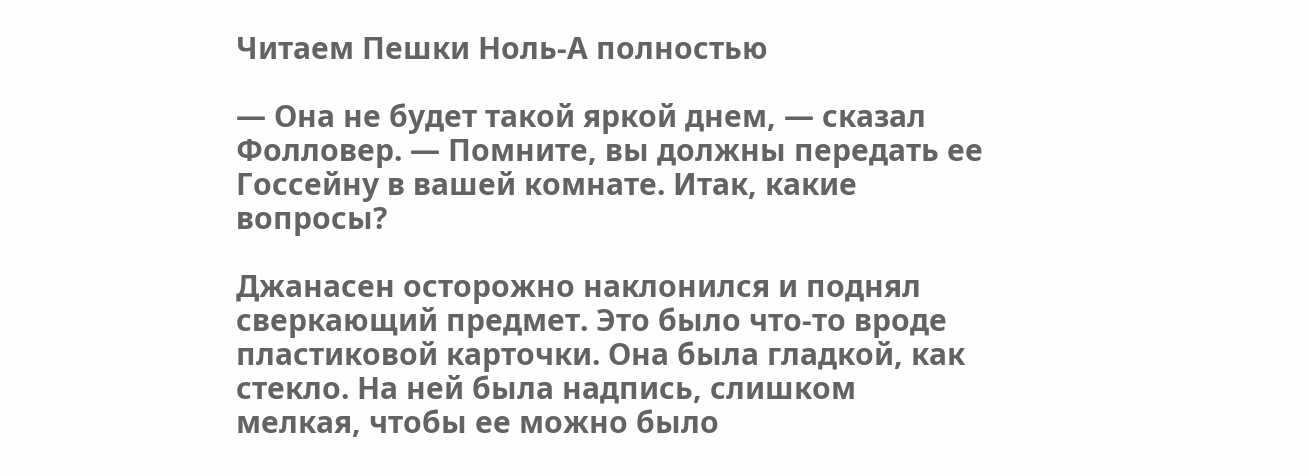Читаем Пешки Ноль-А полностью

— Она не будет такой яркой днем, — сказал Фолловер. — Помните, вы должны передать ее Госсейну в вашей комнате. Итак, какие вопросы?

Джанасен осторожно наклонился и поднял сверкающий предмет. Это было что-то вроде пластиковой карточки. Она была гладкой, как стекло. На ней была надпись, слишком мелкая, чтобы ее можно было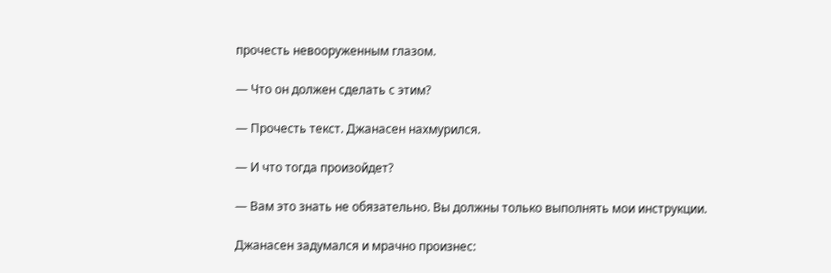прочесть невооруженным глазом.

— Что он должен сделать с этим?

— Прочесть текст. Джанасен нахмурился.

— И что тогда произойдет?

— Вам это знать не обязательно. Вы должны только выполнять мои инструкции.

Джанасен задумался и мрачно произнес: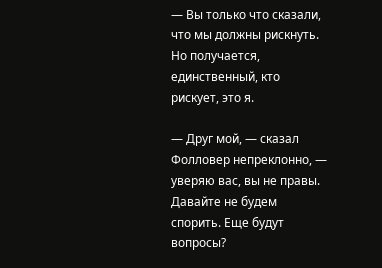— Вы только что сказали, что мы должны рискнуть. Но получается, единственный, кто рискует, это я.

— Друг мой, — сказал Фолловер непреклонно, — уверяю вас, вы не правы. Давайте не будем спорить. Еще будут вопросы?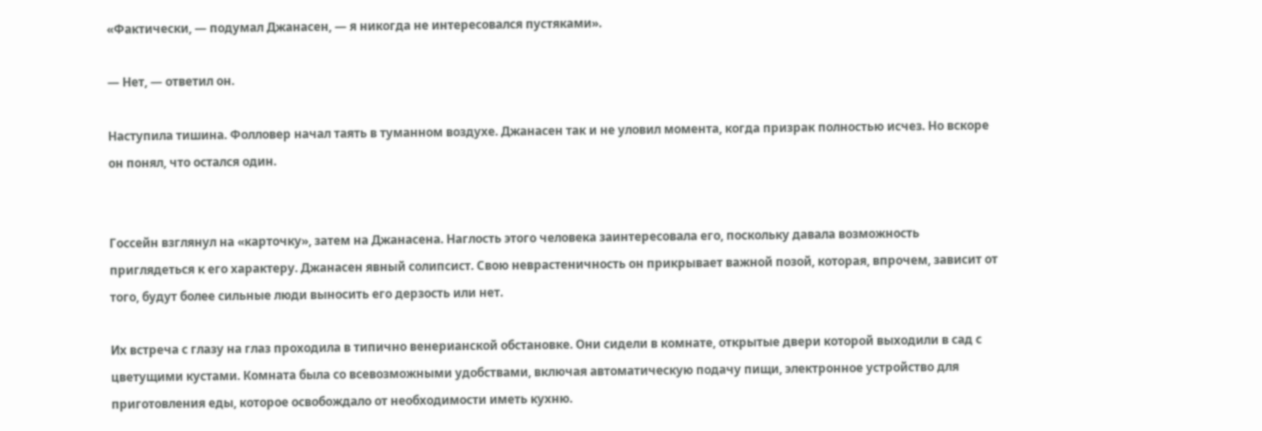«Фактически, — подумал Джанасен, — я никогда не интересовался пустяками».

— Нет, — ответил он.

Наступила тишина. Фолловер начал таять в туманном воздухе. Джанасен так и не уловил момента, когда призрак полностью исчез. Но вскоре он понял, что остался один.


Госсейн взглянул на «карточку», затем на Джанасена. Наглость этого человека заинтересовала его, поскольку давала возможность приглядеться к его характеру. Джанасен явный солипсист. Свою неврастеничность он прикрывает важной позой, которая, впрочем, зависит от того, будут более сильные люди выносить его дерзость или нет.

Их встреча с глазу на глаз проходила в типично венерианской обстановке. Они сидели в комнате, открытые двери которой выходили в сад с цветущими кустами. Комната была со всевозможными удобствами, включая автоматическую подачу пищи, электронное устройство для приготовления еды, которое освобождало от необходимости иметь кухню.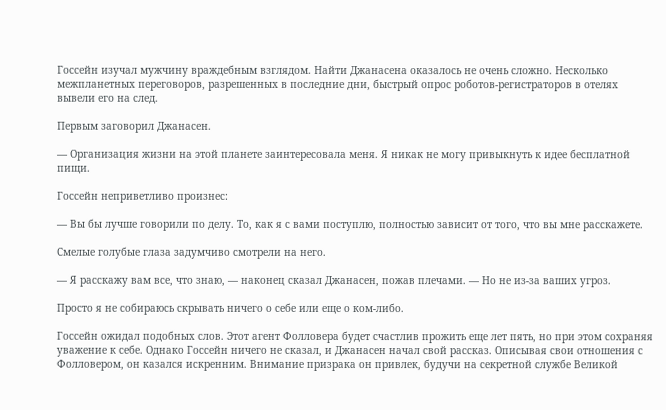Госсейн изучал мужчину враждебным взглядом. Найти Джанасена оказалось не очень сложно. Несколько межпланетных переговоров, разрешенных в последние дни, быстрый опрос роботов-регистраторов в отелях вывели его на след.

Первым заговорил Джанасен.

— Организация жизни на этой планете заинтересовала меня. Я никак не могу привыкнуть к идее бесплатной пищи.

Госсейн неприветливо произнес:

— Вы бы лучше говорили по делу. То, как я с вами поступлю, полностью зависит от того, что вы мне расскажете.

Смелые голубые глаза задумчиво смотрели на него.

— Я расскажу вам все, что знаю, — наконец сказал Джанасен, пожав плечами. — Но не из-за ваших угроз.

Просто я не собираюсь скрывать ничего о себе или еще о ком-либо.

Госсейн ожидал подобных слов. Этот агент Фолловера будет счастлив прожить еще лет пять, но при этом сохраняя уважение к себе. Однако Госсейн ничего не сказал, и Джанасен начал свой рассказ. Описывая свои отношения с Фолловером, он казался искренним. Внимание призрака он привлек, будучи на секретной службе Великой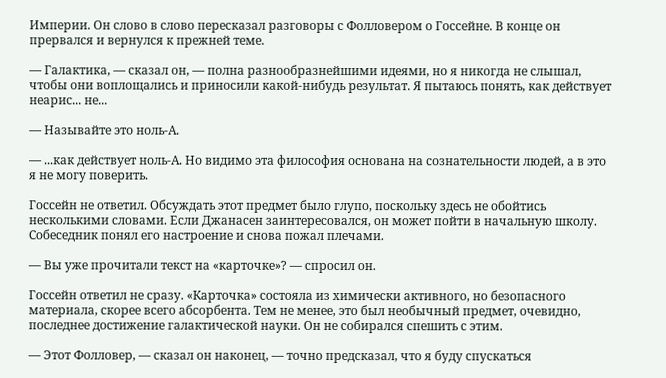Империи. Он слово в слово пересказал разговоры с Фолловером о Госсейне. В конце он прервался и вернулся к прежней теме.

— Галактика, — сказал он, — полна разнообразнейшими идеями, но я никогда не слышал, чтобы они воплощались и приносили какой-нибудь результат. Я пытаюсь понять, как действует неарис... не...

— Называйте это ноль-А.

— ...как действует ноль-А. Но видимо эта философия основана на сознательности людей, а в это я не могу поверить.

Госсейн не ответил. Обсуждать этот предмет было глупо, поскольку здесь не обойтись несколькими словами. Если Джанасен заинтересовался, он может пойти в начальную школу. Собеседник понял его настроение и снова пожал плечами.

— Вы уже прочитали текст на «карточке»? — спросил он.

Госсейн ответил не сразу. «Карточка» состояла из химически активного, но безопасного материала, скорее всего абсорбента. Тем не менее, это был необычный предмет, очевидно, последнее достижение галактической науки. Он не собирался спешить с этим.

— Этот Фолловер, — сказал он наконец, — точно предсказал, что я буду спускаться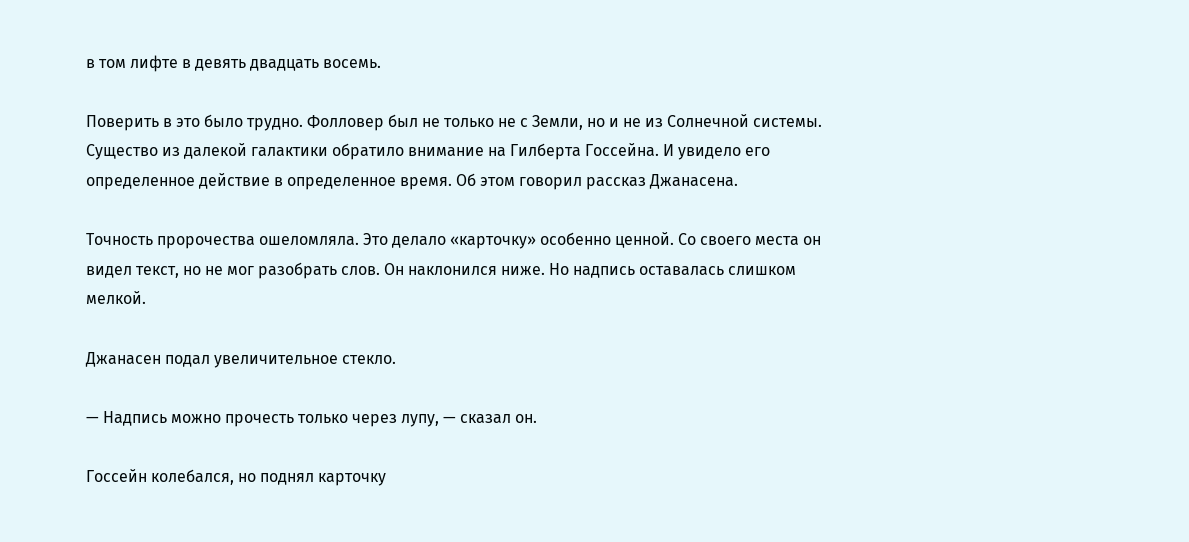в том лифте в девять двадцать восемь.

Поверить в это было трудно. Фолловер был не только не с Земли, но и не из Солнечной системы. Существо из далекой галактики обратило внимание на Гилберта Госсейна. И увидело его определенное действие в определенное время. Об этом говорил рассказ Джанасена.

Точность пророчества ошеломляла. Это делало «карточку» особенно ценной. Со своего места он видел текст, но не мог разобрать слов. Он наклонился ниже. Но надпись оставалась слишком мелкой.

Джанасен подал увеличительное стекло.

— Надпись можно прочесть только через лупу, — сказал он.

Госсейн колебался, но поднял карточку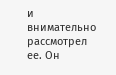и внимательно рассмотрел ее. Он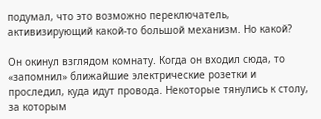подумал, что это возможно переключатель, активизирующий какой-то большой механизм. Но какой?

Он окинул взглядом комнату. Когда он входил сюда, то «запомнил» ближайшие электрические розетки и проследил, куда идут провода. Некоторые тянулись к столу, за которым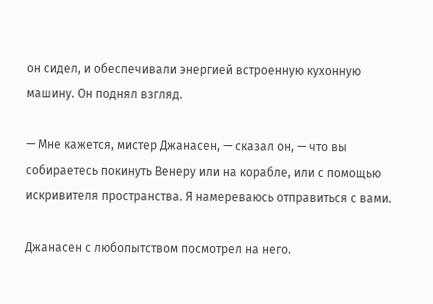он сидел, и обеспечивали энергией встроенную кухонную машину. Он поднял взгляд.

— Мне кажется, мистер Джанасен, — сказал он, — что вы собираетесь покинуть Венеру или на корабле, или с помощью искривителя пространства. Я намереваюсь отправиться с вами.

Джанасен с любопытством посмотрел на него.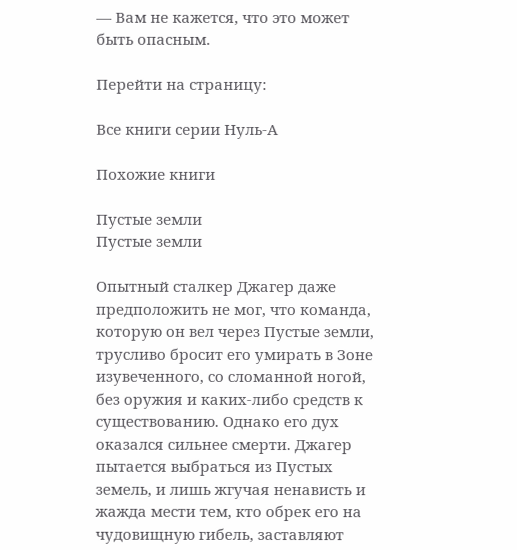— Вам не кажется, что это может быть опасным.

Перейти на страницу:

Все книги серии Нуль-А

Похожие книги

Пустые земли
Пустые земли

Опытный сталкер Джагер даже предположить не мог, что команда, которую он вел через Пустые земли, трусливо бросит его умирать в Зоне изувеченного, со сломанной ногой, без оружия и каких-либо средств к существованию. Однако его дух оказался сильнее смерти. Джагер пытается выбраться из Пустых земель, и лишь жгучая ненависть и жажда мести тем, кто обрек его на чудовищную гибель, заставляют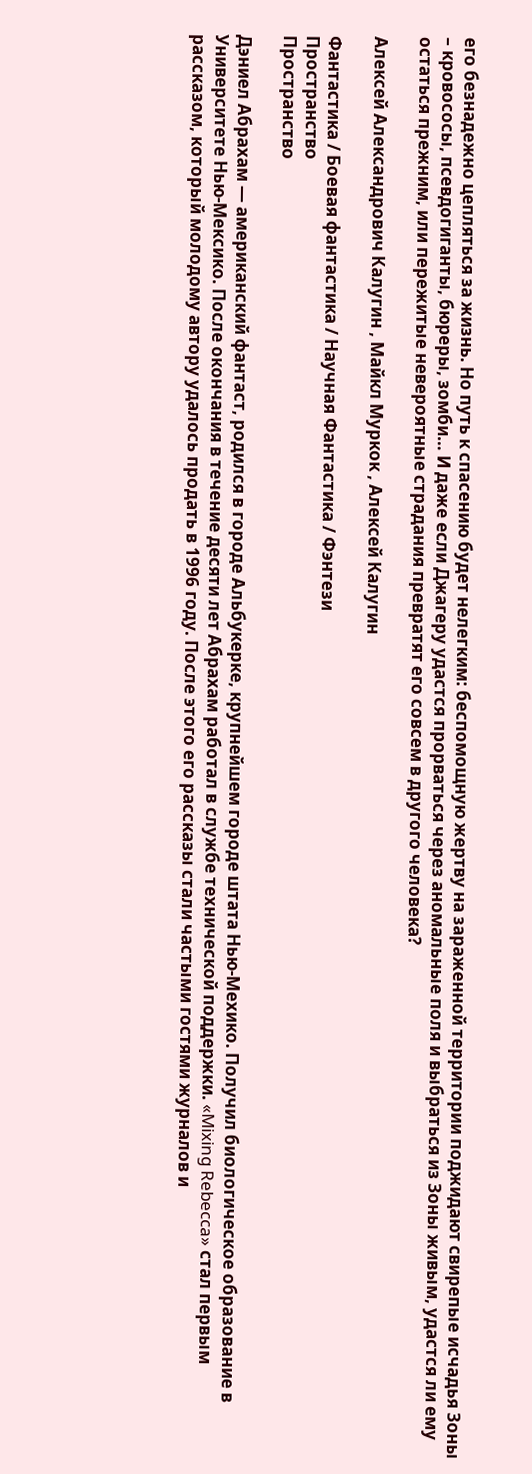его безнадежно цепляться за жизнь. Но путь к спасению будет нелегким: беспомощную жертву на зараженной территории поджидают свирепые исчадья Зоны – кровососы, псевдогиганты, бюреры, зомби… И даже если Джагеру удастся прорваться через аномальные поля и выбраться из Зоны живым, удастся ли ему остаться прежним, или пережитые невероятные страдания превратят его совсем в другого человека?

Алексей Александрович Калугин , Майкл Муркок , Алексей Калугин

Фантастика / Боевая фантастика / Научная Фантастика / Фэнтези
Пространство
Пространство

Дэниел Абрахам — американский фантаст, родился в городе Альбукерке, крупнейшем городе штата Нью-Мехико. Получил биологическое образование в Университете Нью-Мексико. После окончания в течение десяти лет Абрахам работал в службе технической поддержки. «Mixing Rebecca» стал первым рассказом, который молодому автору удалось продать в 1996 году. После этого его рассказы стали частыми гостями журналов и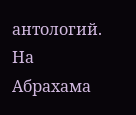антологий. На Абрахама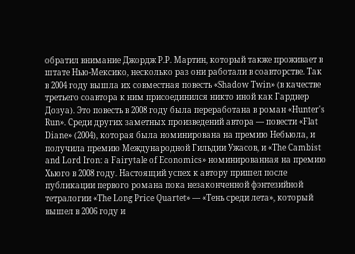обратил внимание Джордж Р.Р. Мартин, который также проживает в штате Нью-Мексико, несколько раз они работали в соавторстве. Так в 2004 году вышла их совместная повесть «Shadow Twin» (в качестве третьего соавтора к ним присоединился никто иной как Гарднер Дозуа). Это повесть в 2008 году была переработана в роман «Hunter's Run». Среди других заметных произведений автора — повести «Flat Diane» (2004), которая была номинирована на премию Небьюла, и получила премию Международной Гильдии Ужасов, и «The Cambist and Lord Iron: a Fairytale of Economics» номинированная на премию Хьюго в 2008 году. Настоящий успех к автору пришел после публикации первого романа пока незаконченной фэнтезийной тетралогии «The Long Price Quartet» — «Тень среди лета», который вышел в 2006 году и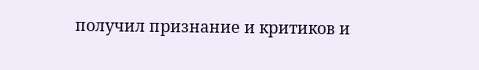получил признание и критиков и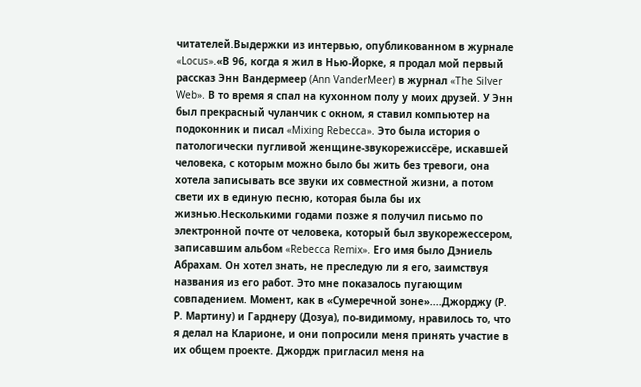читателей.Выдержки из интервью, опубликованном в журнале «Locus».«В 96, когда я жил в Нью-Йорке, я продал мой первый рассказ Энн Вандермеер (Ann VanderMeer) в журнал «The Silver Web». В то время я спал на кухонном полу у моих друзей. У Энн был прекрасный чуланчик с окном, я ставил компьютер на подоконник и писал «Mixing Rebecca». Это была история о патологически пугливой женщине-звукорежиссёре, искавшей человека, с которым можно было бы жить без тревоги, она хотела записывать все звуки их совместной жизни, а потом свети их в единую песню, которая была бы их жизнью.Несколькими годами позже я получил письмо по электронной почте от человека, который был звукорежессером, записавшим альбом «Rebecca Remix». Его имя было Дэниель Абрахам. Он хотел знать, не преследую ли я его, заимствуя названия из его работ. Это мне показалось пугающим совпадением. Момент, как в «Сумеречной зоне»....Джорджу (Р. Р. Мартину) и Гарднеру (Дозуа), по-видимому, нравилось то, что я делал на Кларионе, и они попросили меня принять участие в их общем проекте. Джордж пригласил меня на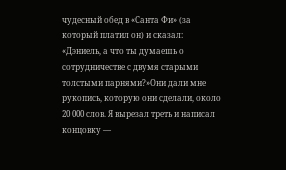чудесный обед в «Санта Фи» (за который платил он) и сказал: «Дэниель, а что ты думаешь о сотрудничестве с двумя старыми толстыми парнями?»Они дали мне рукопись, которую они сделали, около 20 000 слов. Я вырезал треть и написал концовку —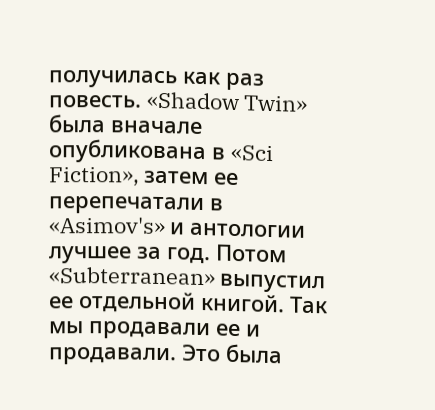получилась как раз повесть. «Shadow Twin» была вначале опубликована в «Sci Fiction», затем ее перепечатали в «Asimov's» и антологии лучшее за год. Потом «Subterranean» выпустил ее отдельной книгой. Так мы продавали ее и продавали. Это была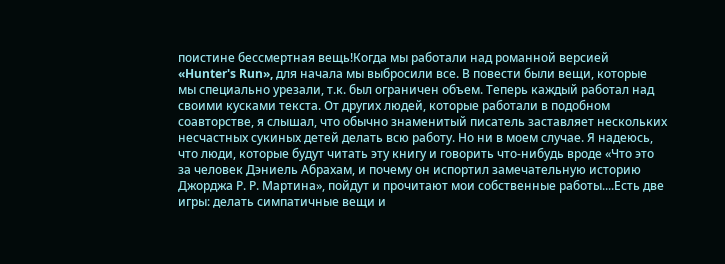поистине бессмертная вещь!Когда мы работали над романной версией «Hunter's Run», для начала мы выбросили все. В повести были вещи, которые мы специально урезали, т.к. был ограничен объем. Теперь каждый работал над своими кусками текста. От других людей, которые работали в подобном соавторстве, я слышал, что обычно знаменитый писатель заставляет нескольких несчастных сукиных детей делать всю работу. Но ни в моем случае. Я надеюсь, что люди, которые будут читать эту книгу и говорить что-нибудь вроде «Что это за человек Дэниель Абрахам, и почему он испортил замечательную историю Джорджа Р. Р. Мартина», пойдут и прочитают мои собственные работы....Есть две игры: делать симпатичные вещи и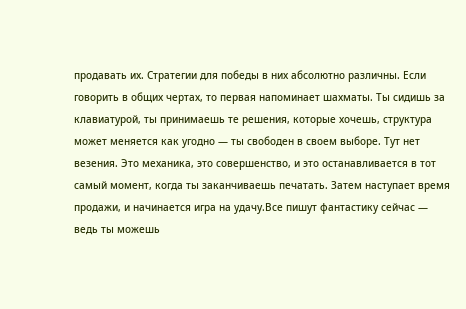продавать их. Стратегии для победы в них абсолютно различны. Если говорить в общих чертах, то первая напоминает шахматы. Ты сидишь за клавиатурой, ты принимаешь те решения, которые хочешь, структура может меняется как угодно — ты свободен в своем выборе. Тут нет везения. Это механика, это совершенство, и это останавливается в тот самый момент, когда ты заканчиваешь печатать. Затем наступает время продажи, и начинается игра на удачу.Все пишут фантастику сейчас — ведь ты можешь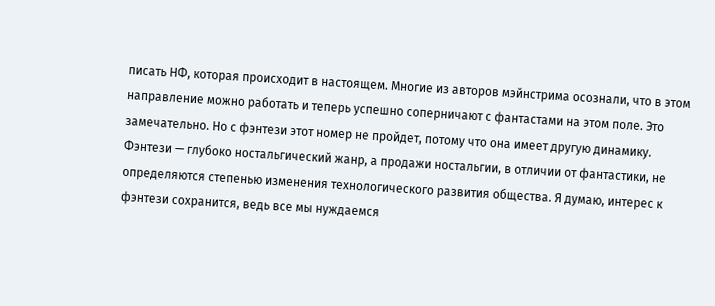писать НФ, которая происходит в настоящем. Многие из авторов мэйнстрима осознали, что в этом направление можно работать и теперь успешно соперничают с фантастами на этом поле. Это замечательно. Но с фэнтези этот номер не пройдет, потому что она имеет другую динамику. Фэнтези — глубоко ностальгический жанр, а продажи ностальгии, в отличии от фантастики, не определяются степенью изменения технологического развития общества. Я думаю, интерес к фэнтези сохранится, ведь все мы нуждаемся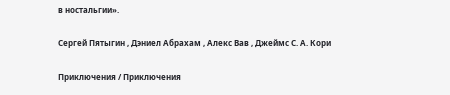в ностальгии».

Сергей Пятыгин , Дэниел Абрахам , Алекс Вав , Джеймс С. А. Кори

Приключения / Приключения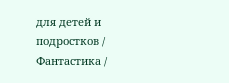для детей и подростков / Фантастика /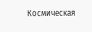Космическая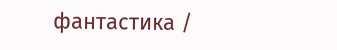фантастика /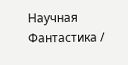Научная Фантастика /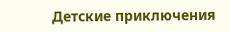Детские приключения